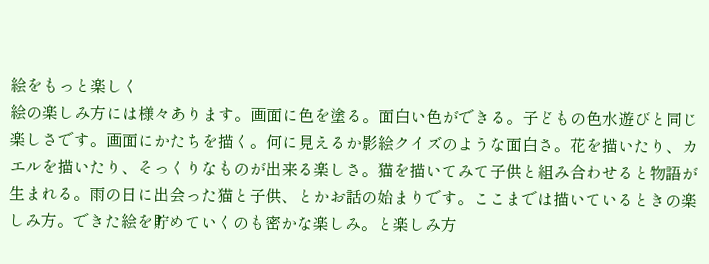絵をもっと楽しく
絵の楽しみ方には様々あります。画面に色を塗る。面白い色ができる。子どもの色水遊びと同じ楽しさです。画面にかたちを描く。何に見えるか影絵クイズのような面白さ。花を描いたり、カエルを描いたり、そっくりなものが出来る楽しさ。猫を描いてみて子供と組み合わせると物語が生まれる。雨の日に出会った猫と子供、とかお話の始まりです。ここまでは描いているときの楽しみ方。できた絵を貯めていくのも密かな楽しみ。と楽しみ方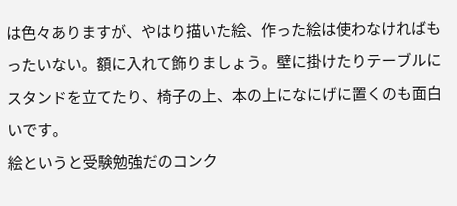は色々ありますが、やはり描いた絵、作った絵は使わなければもったいない。額に入れて飾りましょう。壁に掛けたりテーブルにスタンドを立てたり、椅子の上、本の上になにげに置くのも面白いです。
絵というと受験勉強だのコンク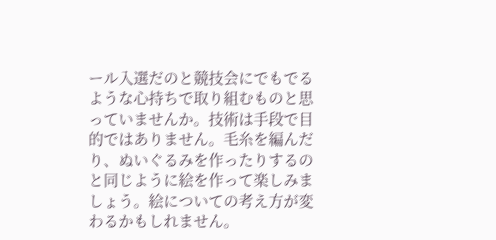ール入選だのと競技会にでもでるような心持ちで取り組むものと思っていませんか。技術は手段で目的ではありません。毛糸を編んだり、ぬいぐるみを作ったりするのと同じように絵を作って楽しみましょう。絵についての考え方が変わるかもしれません。